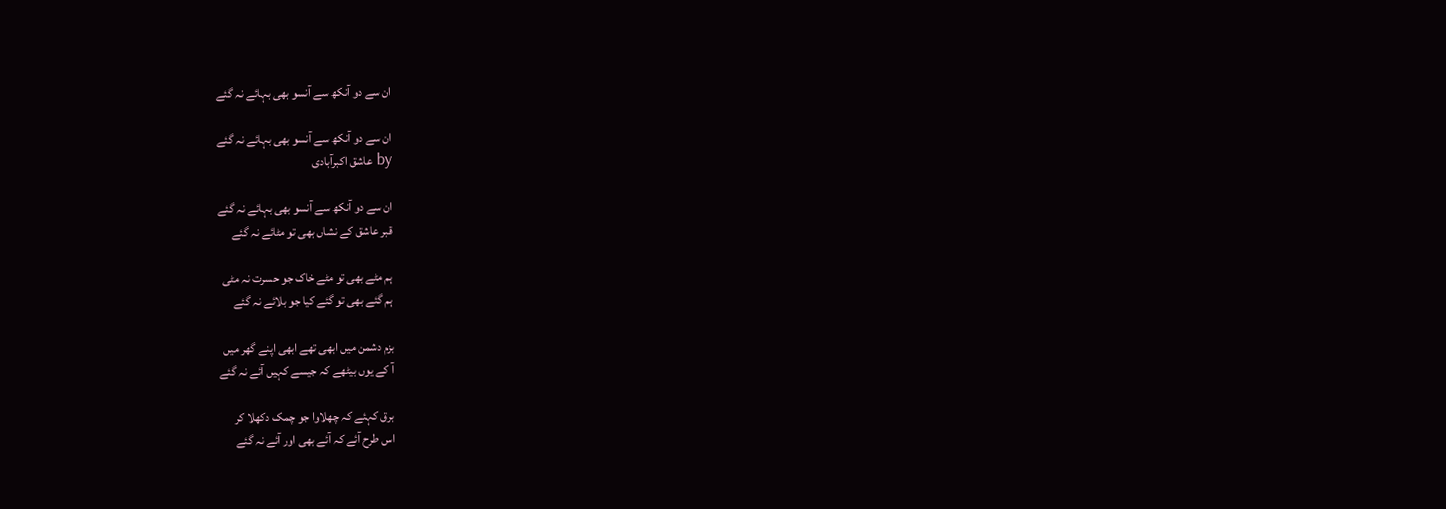ان سے دو آنکھ سے آنسو بھی بہائے نہ گئے

ان سے دو آنکھ سے آنسو بھی بہائے نہ گئے
by عاشق اکبرآبادی

ان سے دو آنکھ سے آنسو بھی بہائے نہ گئے
قبر عاشق کے نشاں بھی تو مٹائے نہ گئے

ہم مٹے بھی تو مٹے خاک جو حسرت نہ مٹی
ہم گئے بھی تو گئے کیا جو بلائے نہ گئے

بزم دشمن میں ابھی تھے ابھی اپنے گھر میں
آ کے یوں بیٹھے کہ جیسے کہیں آئے نہ گئے

برق کہئے کہ چھلاوا جو چمک دکھلا کر
اس طرح آئے کہ آئے بھی اور آئے نہ گئے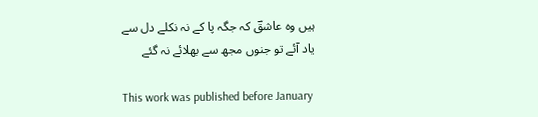ہیں وہ عاشقؔ کہ جگہ پا کے نہ نکلے دل سے
یاد آئے تو جنوں مجھ سے بھلائے نہ گئے

This work was published before January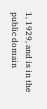1, 1929, and is in the public domain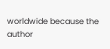worldwide because the author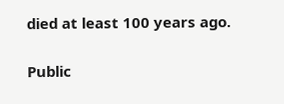died at least 100 years ago.

Public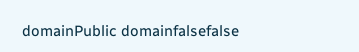domainPublic domainfalsefalse